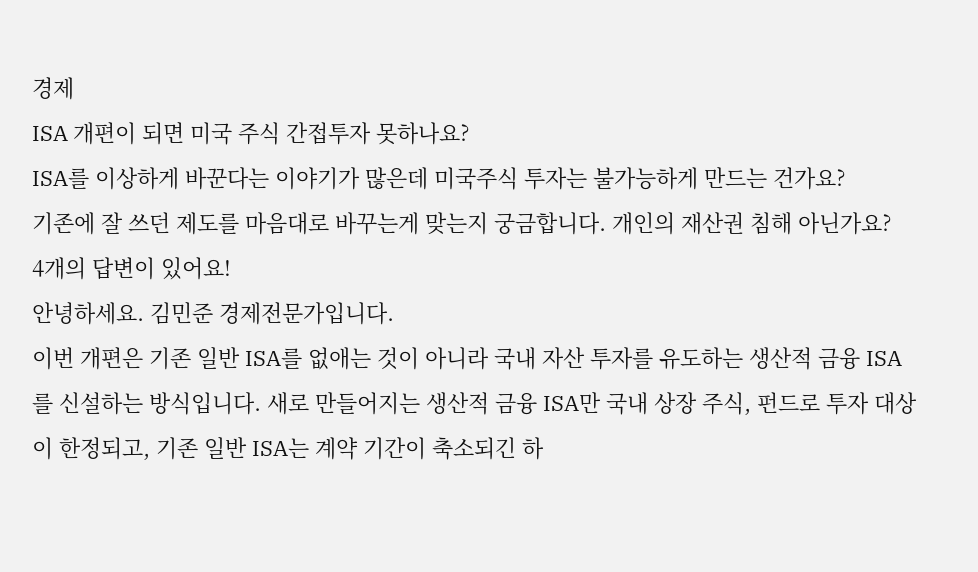경제
ISA 개편이 되면 미국 주식 간접투자 못하나요?
ISA를 이상하게 바꾼다는 이야기가 많은데 미국주식 투자는 불가능하게 만드는 건가요?
기존에 잘 쓰던 제도를 마음대로 바꾸는게 맞는지 궁금합니다. 개인의 재산권 침해 아닌가요?
4개의 답변이 있어요!
안녕하세요. 김민준 경제전문가입니다.
이번 개편은 기존 일반 ISA를 없애는 것이 아니라 국내 자산 투자를 유도하는 생산적 금융 ISA를 신설하는 방식입니다. 새로 만들어지는 생산적 금융 ISA만 국내 상장 주식, 펀드로 투자 대상이 한정되고, 기존 일반 ISA는 계약 기간이 축소되긴 하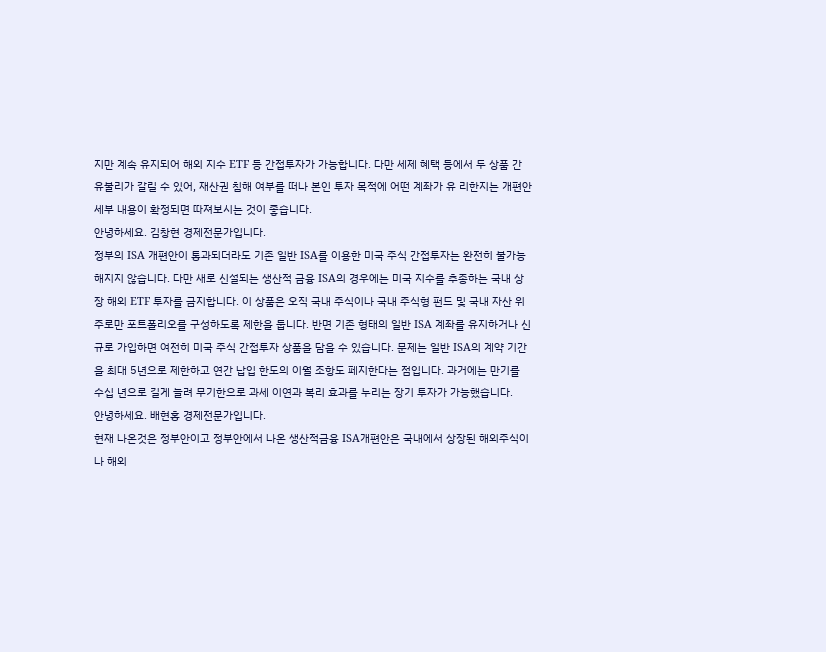지만 계속 유지되어 해외 지수 ETF 등 간접투자가 가능합니다. 다만 세제 혜택 등에서 두 상품 간 유불리가 갈릴 수 있어, 재산권 침해 여부를 떠나 본인 투자 목적에 어떤 계좌가 유 리한지는 개편안 세부 내용이 확정되면 따져보시는 것이 좋습니다.
안녕하세요. 김창현 경제전문가입니다.
정부의 ISA 개편안이 통과되더라도 기존 일반 ISA를 이용한 미국 주식 간접투자는 완전히 불가능해지지 않습니다. 다만 새로 신설되는 생산적 금융 ISA의 경우에는 미국 지수를 추종하는 국내 상장 해외 ETF 투자를 금지합니다. 이 상품은 오직 국내 주식이나 국내 주식형 펀드 및 국내 자산 위주로만 포트폴리오를 구성하도록 제한을 둡니다. 반면 기존 형태의 일반 ISA 계좌를 유지하거나 신규로 가입하면 여전히 미국 주식 간접투자 상품을 담을 수 있습니다. 문제는 일반 ISA의 계약 기간을 최대 5년으로 제한하고 연간 납입 한도의 이월 조항도 페지한다는 점입니다. 과거에는 만기를 수십 년으로 길게 늘려 무기한으로 과세 이연과 복리 효과를 누리는 장기 투자가 가능했습니다.
안녕하세요. 배현홍 경제전문가입니다.
현재 나온것은 정부안이고 정부안에서 나온 생산적금융 ISA개편안은 국내에서 상장된 해외주식이나 해외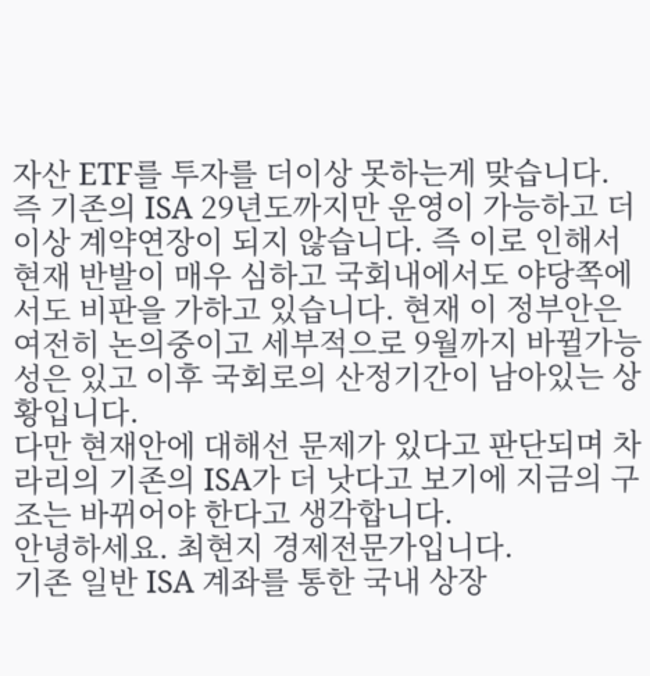자산 ETF를 투자를 더이상 못하는게 맞습니다.
즉 기존의 ISA 29년도까지만 운영이 가능하고 더이상 계약연장이 되지 않습니다. 즉 이로 인해서 현재 반발이 매우 심하고 국회내에서도 야당쪽에서도 비판을 가하고 있습니다. 현재 이 정부안은 여전히 논의중이고 세부적으로 9월까지 바뀔가능성은 있고 이후 국회로의 산정기간이 남아있는 상황입니다.
다만 현재안에 대해선 문제가 있다고 판단되며 차라리의 기존의 ISA가 더 낫다고 보기에 지금의 구조는 바뀌어야 한다고 생각합니다.
안녕하세요. 최현지 경제전문가입니다.
기존 일반 ISA 계좌를 통한 국내 상장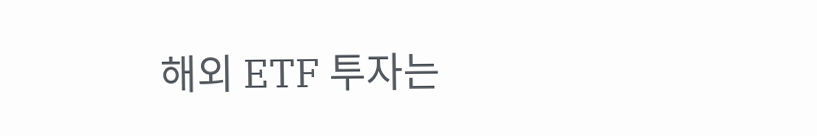해외 ETF 투자는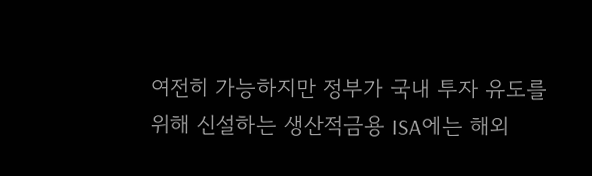여전히 가능하지만 정부가 국내 투자 유도를 위해 신설하는 생산적금용 ISA에는 해외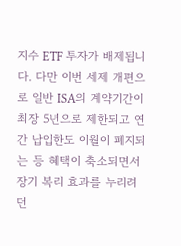지수 ETF 투자가 배제됩니다. 다만 이번 세제 개편으로 일반 ISA의 계약기간이 최장 5년으로 제한되고 연간 납입한도 이월이 폐지되는 등 혜택이 축소되면서 장기 복리 효과를 누리려던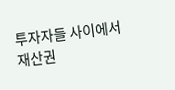투자자들 사이에서 재산권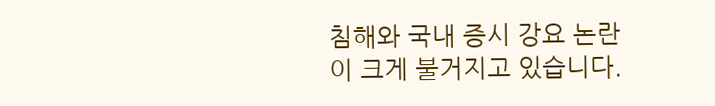침해와 국내 증시 강요 논란이 크게 불거지고 있습니다.